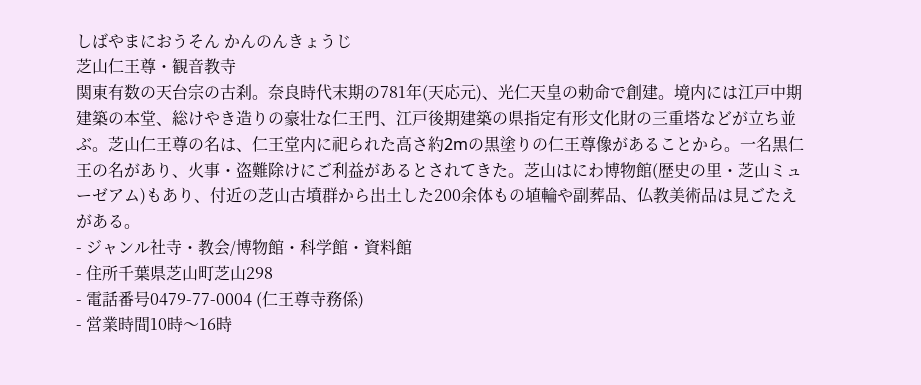しばやまにおうそん かんのんきょうじ
芝山仁王尊・観音教寺
関東有数の天台宗の古刹。奈良時代末期の781年(天応元)、光仁天皇の勅命で創建。境内には江戸中期建築の本堂、総けやき造りの豪壮な仁王門、江戸後期建築の県指定有形文化財の三重塔などが立ち並ぶ。芝山仁王尊の名は、仁王堂内に祀られた高さ約2mの黒塗りの仁王尊像があることから。一名黒仁王の名があり、火事・盗難除けにご利益があるとされてきた。芝山はにわ博物館(歴史の里・芝山ミューゼアム)もあり、付近の芝山古墳群から出土した200余体もの埴輪や副葬品、仏教美術品は見ごたえがある。
- ジャンル社寺・教会/博物館・科学館・資料館
- 住所千葉県芝山町芝山298
- 電話番号0479-77-0004 (仁王尊寺務係)
- 営業時間10時〜16時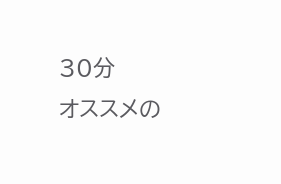30分
オススメの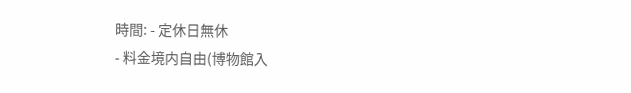時間: - 定休日無休
- 料金境内自由(博物館入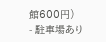館600円)
- 駐車場あり